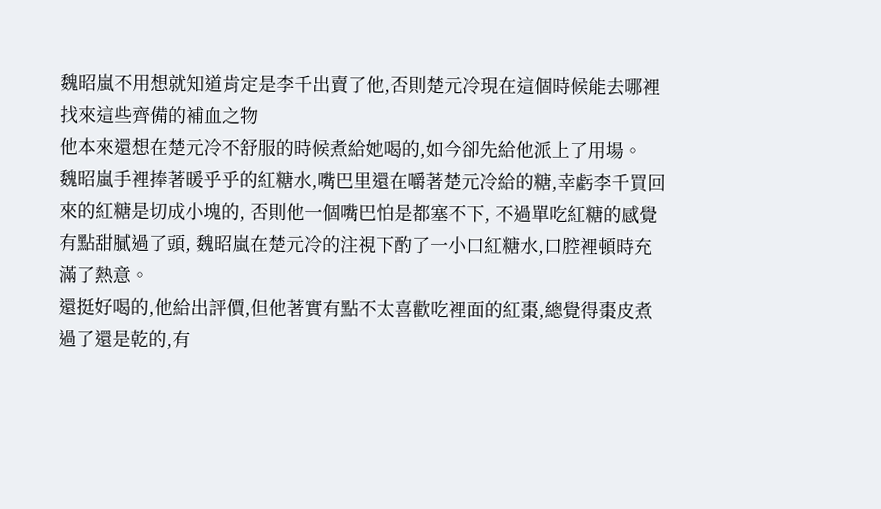魏昭嵐不用想就知道肯定是李千出賣了他,否則楚元冷現在這個時候能去哪裡找來這些齊備的補血之物
他本來還想在楚元冷不舒服的時候煮給她喝的,如今卻先給他派上了用場。
魏昭嵐手裡捧著暖乎乎的紅糖水,嘴巴里還在嚼著楚元冷給的糖,幸虧李千買回來的紅糖是切成小塊的, 否則他一個嘴巴怕是都塞不下, 不過單吃紅糖的感覺有點甜膩過了頭, 魏昭嵐在楚元冷的注視下酌了一小口紅糖水,口腔裡頓時充滿了熱意。
還挺好喝的,他給出評價,但他著實有點不太喜歡吃裡面的紅棗,總覺得棗皮煮過了還是乾的,有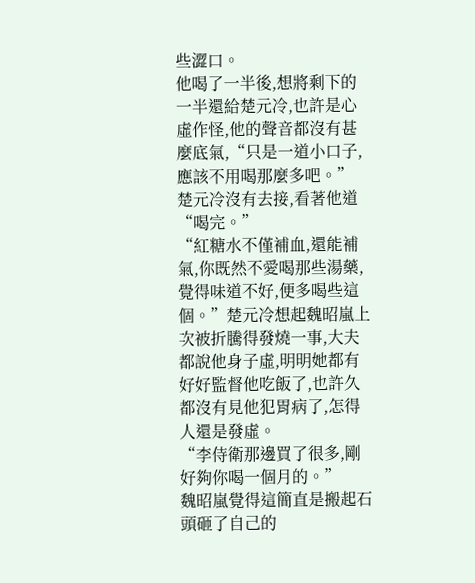些澀口。
他喝了一半後,想將剩下的一半還給楚元冷,也許是心虛作怪,他的聲音都沒有甚麼底氣,“只是一道小口子,應該不用喝那麼多吧。”
楚元冷沒有去接,看著他道“喝完。”
“紅糖水不僅補血,還能補氣,你既然不愛喝那些湯藥,覺得味道不好,便多喝些這個。”楚元冷想起魏昭嵐上次被折騰得發燒一事,大夫都說他身子虛,明明她都有好好監督他吃飯了,也許久都沒有見他犯胃病了,怎得人還是發虛。
“李侍衛那邊買了很多,剛好夠你喝一個月的。”
魏昭嵐覺得這簡直是搬起石頭砸了自己的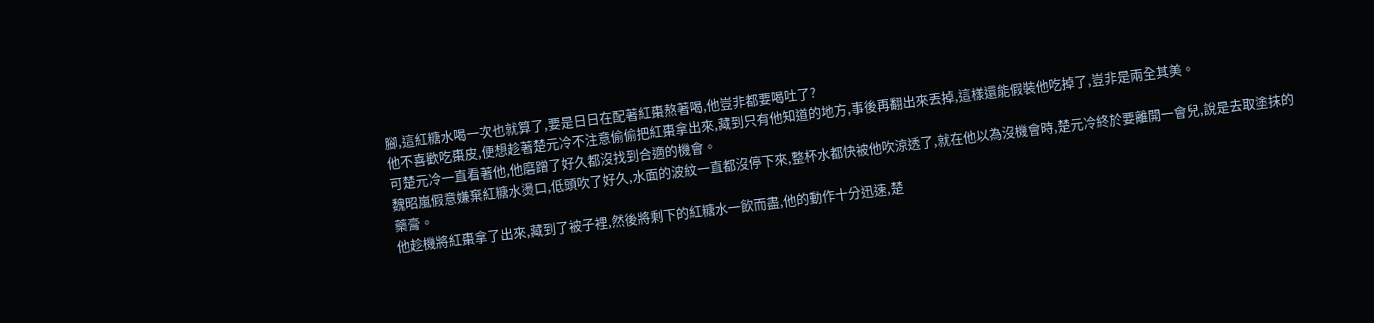腳,這紅糖水喝一次也就算了,要是日日在配著紅棗熬著喝,他豈非都要喝吐了?
他不喜歡吃棗皮,便想趁著楚元冷不注意偷偷把紅棗拿出來,藏到只有他知道的地方,事後再翻出來丟掉,這樣還能假裝他吃掉了,豈非是兩全其美。
可楚元冷一直看著他,他磨蹭了好久都沒找到合適的機會。
魏昭嵐假意嫌棄紅糖水燙口,低頭吹了好久,水面的波紋一直都沒停下來,整杯水都快被他吹涼透了,就在他以為沒機會時,楚元冷終於要離開一會兒,說是去取塗抹的藥膏。
他趁機將紅棗拿了出來,藏到了被子裡,然後將剩下的紅糖水一飲而盡,他的動作十分迅速,楚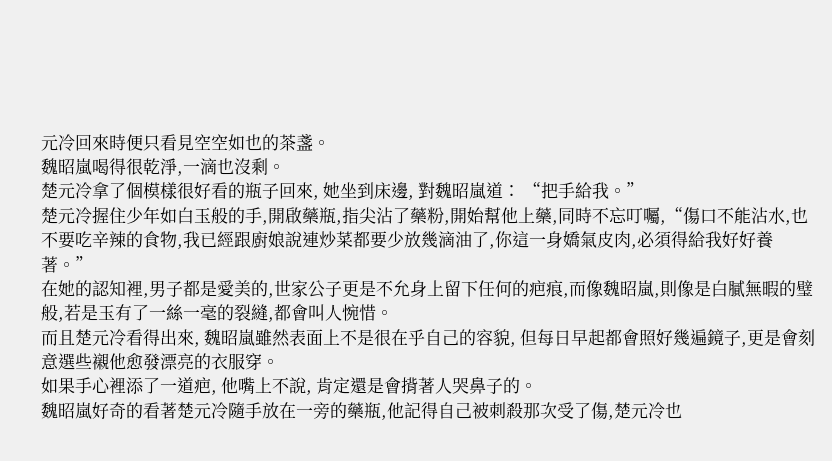元冷回來時便只看見空空如也的茶盞。
魏昭嵐喝得很乾淨,一滴也沒剩。
楚元冷拿了個模樣很好看的瓶子回來, 她坐到床邊, 對魏昭嵐道∶ “把手給我。”
楚元冷握住少年如白玉般的手,開啟藥瓶,指尖沾了藥粉,開始幫他上藥,同時不忘叮囑,“傷口不能沾水,也不要吃辛辣的食物,我已經跟廚娘說連炒菜都要少放幾滴油了,你這一身嬌氣皮肉,必須得給我好好養著。”
在她的認知裡,男子都是愛美的,世家公子更是不允身上留下任何的疤痕,而像魏昭嵐,則像是白膩無暇的璧般,若是玉有了一絲一毫的裂縫,都會叫人惋惜。
而且楚元冷看得出來, 魏昭嵐雖然表面上不是很在乎自己的容貌, 但每日早起都會照好幾遍鏡子,更是會刻意選些襯他愈發漂亮的衣服穿。
如果手心裡添了一道疤, 他嘴上不說, 肯定還是會揹著人哭鼻子的。
魏昭嵐好奇的看著楚元冷隨手放在一旁的藥瓶,他記得自己被刺殺那次受了傷,楚元冷也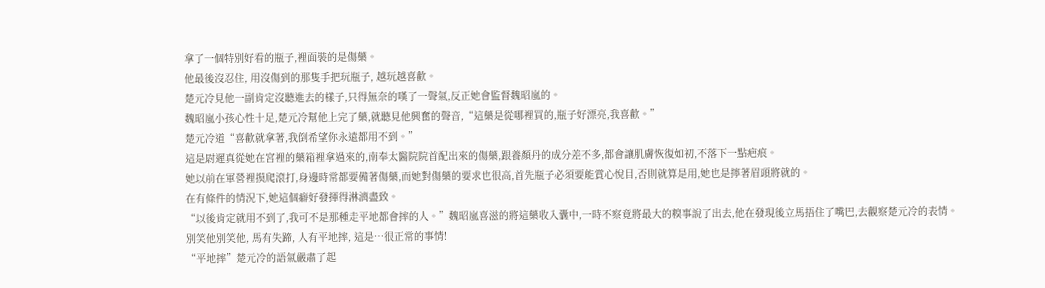拿了一個特別好看的瓶子,裡面裝的是傷藥。
他最後沒忍住, 用沒傷到的那隻手把玩瓶子, 越玩越喜歡。
楚元冷見他一副肯定沒聽進去的樣子,只得無奈的嘆了一聲氣,反正她會監督魏昭嵐的。
魏昭嵐小孩心性十足,楚元冷幫他上完了藥,就聽見他興奮的聲音,“這藥是從哪裡買的,瓶子好漂亮,我喜歡。”
楚元冷道“喜歡就拿著,我倒希望你永遠都用不到。”
這是尉遲真從她在宮裡的藥箱裡拿過來的,南奉太醫院院首配出來的傷藥,跟養顏丹的成分差不多,都會讓肌膚恢復如初,不落下一點疤痕。
她以前在軍營裡摸爬滾打,身邊時常都要備著傷藥,而她對傷藥的要求也很高,首先瓶子必須要能賞心悅目,否則就算是用,她也是擰著眉頭將就的。
在有條件的情況下,她這個癖好發揮得淋漓盡致。
“以後肯定就用不到了,我可不是那種走平地都會摔的人。”魏昭嵐喜滋的將這藥收入囊中,一時不察竟將最大的糗事說了出去,他在發現後立馬捂住了嘴巴,去觀察楚元冷的表情。
別笑他別笑他, 馬有失蹄, 人有平地摔, 這是…很正常的事情!
“平地摔”楚元冷的語氣嚴肅了起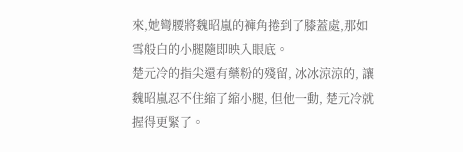來,她彎腰將魏昭嵐的褲角捲到了膝蓋處,那如雪般白的小腿隨即映入眼底。
楚元冷的指尖還有藥粉的殘留, 冰冰涼涼的, 讓魏昭嵐忍不住縮了縮小腿, 但他一動, 楚元冷就握得更緊了。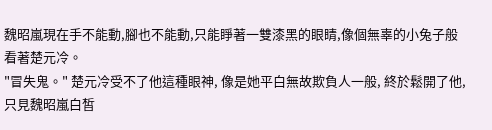魏昭嵐現在手不能動,腳也不能動,只能睜著一雙漆黑的眼睛,像個無辜的小兔子般看著楚元冷。
"冒失鬼。" 楚元冷受不了他這種眼神, 像是她平白無故欺負人一般, 終於鬆開了他, 只見魏昭嵐白皙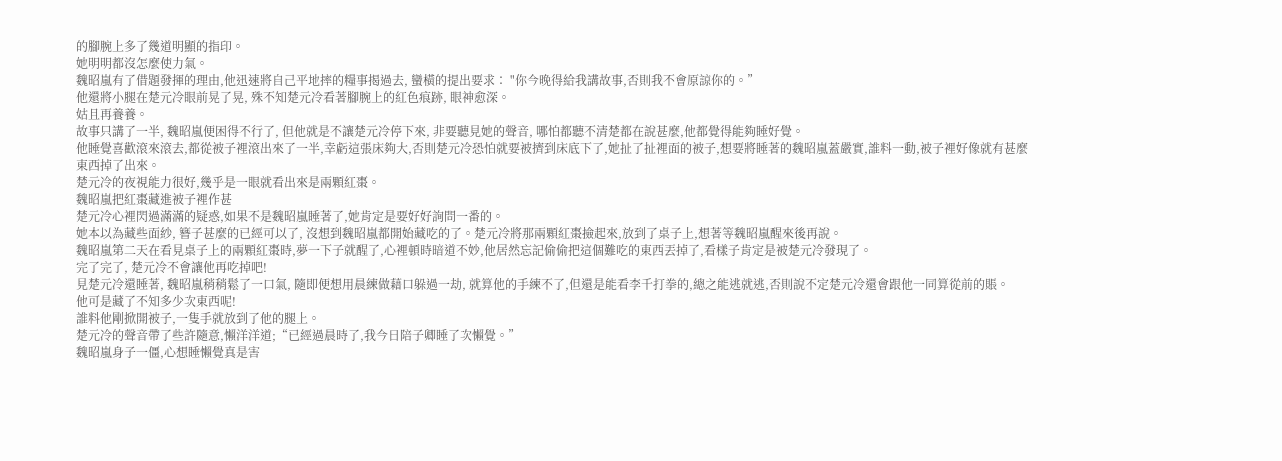的腳腕上多了幾道明顯的指印。
她明明都沒怎麼使力氣。
魏昭嵐有了借題發揮的理由,他迅速將自己平地摔的糧事揭過去, 蠻橫的提出要求∶ "你今晚得給我講故事,否則我不會原諒你的。”
他還將小腿在楚元冷眼前晃了晃, 殊不知楚元冷看著腳腕上的紅色痕跡, 眼神愈深。
姑且再養養。
故事只講了一半, 魏昭嵐便困得不行了, 但他就是不讓楚元冷停下來, 非要聽見她的聲音, 哪怕都聽不清楚都在說甚麼,他都覺得能夠睡好覺。
他睡覺喜歡滾來滾去,都從被子裡滾出來了一半,幸虧這張床夠大,否則楚元冷恐怕就要被擠到床底下了,她扯了扯裡面的被子,想要將睡著的魏昭嵐蓋嚴實,誰料一動,被子裡好像就有甚麼東西掉了出來。
楚元冷的夜視能力很好,幾乎是一眼就看出來是兩顆紅棗。
魏昭嵐把紅棗藏進被子裡作甚
楚元冷心裡閃過滿滿的疑惑,如果不是魏昭嵐睡著了,她肯定是要好好詢問一番的。
她本以為藏些面紗, 簪子甚麼的已經可以了, 沒想到魏昭嵐都開始藏吃的了。楚元冷將那兩顆紅棗撿起來,放到了桌子上,想著等魏昭嵐醒來後再說。
魏昭嵐第二天在看見桌子上的兩顆紅棗時,夢一下子就醒了,心裡頓時暗道不妙,他居然忘記偷偷把這個難吃的東西丟掉了,看樣子肯定是被楚元冷發現了。
完了完了, 楚元冷不會讓他再吃掉吧!
見楚元冷還睡著, 魏昭嵐稍稍鬆了一口氣, 隨即便想用晨練做藉口躲過一劫, 就算他的手練不了,但還是能看李千打拳的,總之能逃就逃,否則說不定楚元冷還會跟他一同算從前的賬。
他可是藏了不知多少次東西呢!
誰料他剛掀開被子,一隻手就放到了他的腿上。
楚元冷的聲音帶了些許隨意,懶洋洋道;“已經過晨時了,我今日陪子卿睡了次懶覺。”
魏昭嵐身子一僵,心想睡懶覺真是害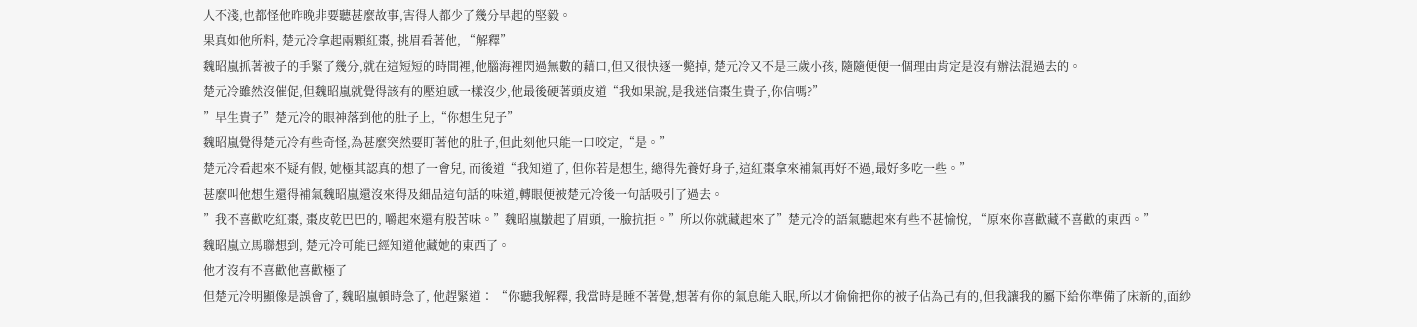人不淺,也都怪他昨晚非要聽甚麼故事,害得人都少了幾分早起的堅毅。
果真如他所料, 楚元冷拿起兩顆紅棗, 挑眉看著他, “解釋”
魏昭嵐抓著被子的手緊了幾分,就在這短短的時間裡,他腦海裡閃過無數的藉口,但又很快逐一斃掉, 楚元冷又不是三歲小孩, 隨隨便便一個理由肯定是沒有辦法混過去的。
楚元冷雖然沒催促,但魏昭嵐就覺得該有的壓迫感一樣沒少,他最後硬著頭皮道“我如果說,是我迷信棗生貴子,你信嗎?”
”早生貴子”楚元冷的眼神落到他的肚子上,“你想生兒子”
魏昭嵐覺得楚元冷有些奇怪,為甚麼突然要盯著他的肚子,但此刻他只能一口咬定,“是。”
楚元冷看起來不疑有假, 她極其認真的想了一會兒, 而後道“我知道了, 但你若是想生, 總得先養好身子,這紅棗拿來補氣再好不過,最好多吃一些。”
甚麼叫他想生還得補氣魏昭嵐還沒來得及細品這句話的味道,轉眼便被楚元冷後一句話吸引了過去。
”我不喜歡吃紅棗, 棗皮乾巴巴的, 嚼起來還有股苦味。”魏昭嵐皺起了眉頭, 一臉抗拒。”所以你就藏起來了”楚元冷的語氣聽起來有些不甚愉悅, “原來你喜歡藏不喜歡的東西。”
魏昭嵐立馬聯想到, 楚元冷可能已經知道他藏她的東西了。
他才沒有不喜歡他喜歡極了
但楚元冷明顯像是誤會了, 魏昭嵐頓時急了, 他趕緊道∶ “你聽我解釋, 我當時是睡不著覺,想著有你的氣息能入眠,所以才偷偷把你的被子佔為己有的,但我讓我的屬下給你準備了床新的,面紗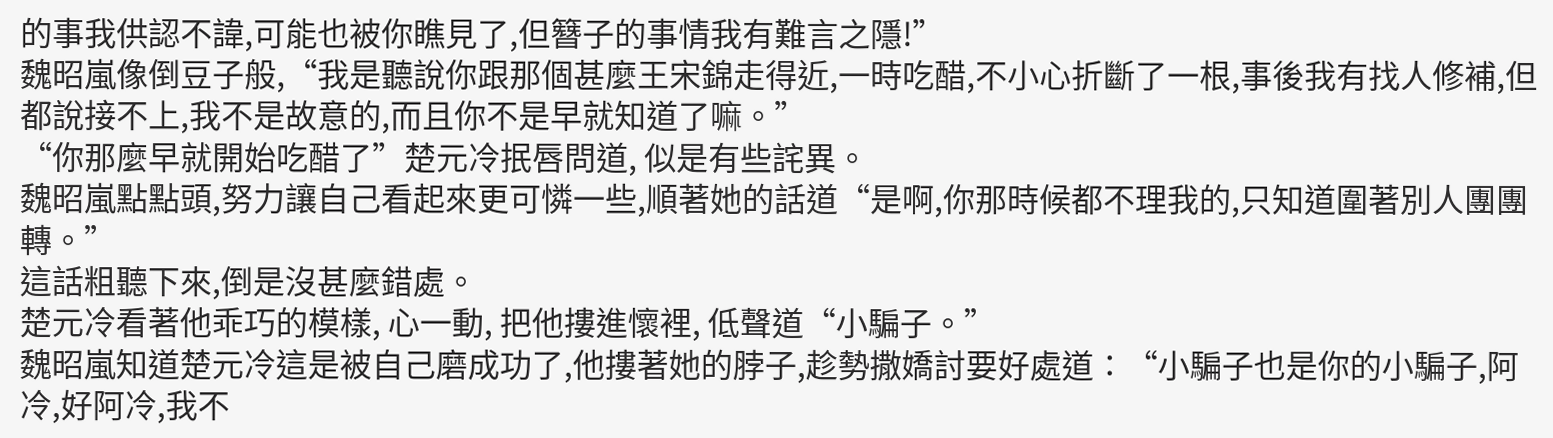的事我供認不諱,可能也被你瞧見了,但簪子的事情我有難言之隱!”
魏昭嵐像倒豆子般,“我是聽說你跟那個甚麼王宋錦走得近,一時吃醋,不小心折斷了一根,事後我有找人修補,但都說接不上,我不是故意的,而且你不是早就知道了嘛。”
“你那麼早就開始吃醋了”楚元冷抿唇問道, 似是有些詫異。
魏昭嵐點點頭,努力讓自己看起來更可憐一些,順著她的話道“是啊,你那時候都不理我的,只知道圍著別人團團轉。”
這話粗聽下來,倒是沒甚麼錯處。
楚元冷看著他乖巧的模樣, 心一動, 把他摟進懷裡, 低聲道“小騙子。”
魏昭嵐知道楚元冷這是被自己磨成功了,他摟著她的脖子,趁勢撒嬌討要好處道∶“小騙子也是你的小騙子,阿冷,好阿冷,我不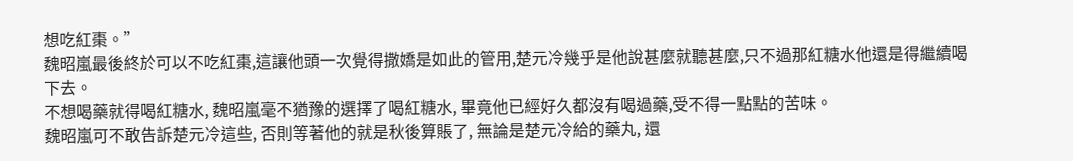想吃紅棗。”
魏昭嵐最後終於可以不吃紅棗,這讓他頭一次覺得撒嬌是如此的管用,楚元冷幾乎是他說甚麼就聽甚麼,只不過那紅糖水他還是得繼續喝下去。
不想喝藥就得喝紅糖水, 魏昭嵐毫不猶豫的選擇了喝紅糖水, 畢竟他已經好久都沒有喝過藥,受不得一點點的苦味。
魏昭嵐可不敢告訴楚元冷這些, 否則等著他的就是秋後算賬了, 無論是楚元冷給的藥丸, 還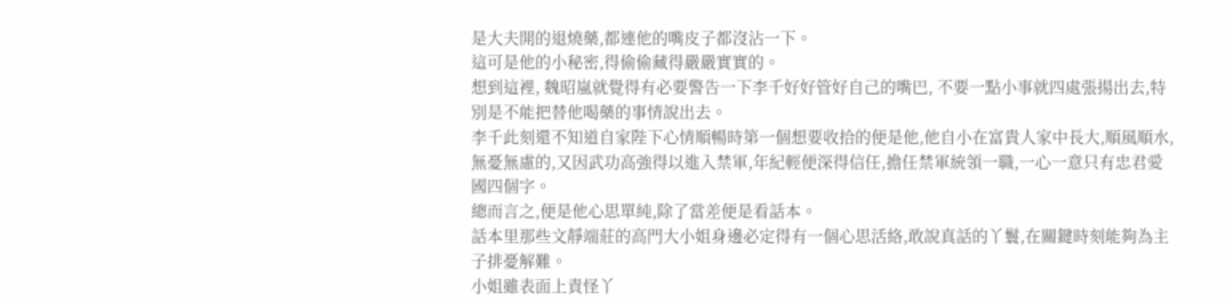是大夫開的退燒藥,都連他的嘴皮子都沒沾一下。
這可是他的小秘密,得偷偷藏得嚴嚴實實的。
想到這裡, 魏昭嵐就覺得有必要警告一下李千好好管好自己的嘴巴, 不要一點小事就四處張揚出去,特別是不能把替他喝藥的事情說出去。
李千此刻還不知道自家陛下心情順暢時第一個想要收拾的便是他,他自小在富貴人家中長大,順風順水,無憂無慮的,又因武功高強得以進入禁軍,年紀輕便深得信任,擔任禁軍統領一職,一心一意只有忠君愛國四個字。
總而言之,便是他心思單純,除了當差便是看話本。
話本里那些文靜端莊的高門大小姐身邊必定得有一個心思活絡,敢說真話的丫鬟,在關鍵時刻能夠為主子排憂解難。
小姐雖表面上責怪丫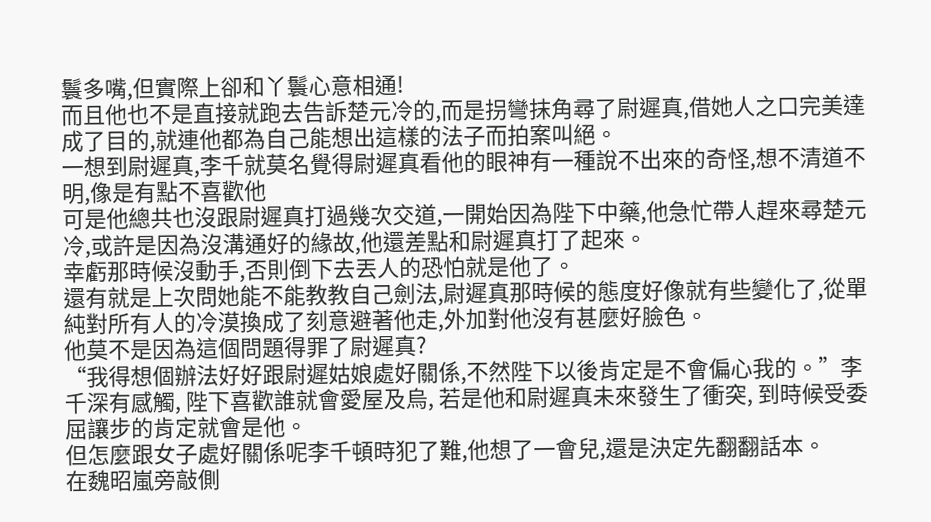鬟多嘴,但實際上卻和丫鬟心意相通!
而且他也不是直接就跑去告訴楚元冷的,而是拐彎抹角尋了尉遲真,借她人之口完美達成了目的,就連他都為自己能想出這樣的法子而拍案叫絕。
一想到尉遲真,李千就莫名覺得尉遲真看他的眼神有一種說不出來的奇怪,想不清道不明,像是有點不喜歡他
可是他總共也沒跟尉遲真打過幾次交道,一開始因為陛下中藥,他急忙帶人趕來尋楚元冷,或許是因為沒溝通好的緣故,他還差點和尉遲真打了起來。
幸虧那時候沒動手,否則倒下去丟人的恐怕就是他了。
還有就是上次問她能不能教教自己劍法,尉遲真那時候的態度好像就有些變化了,從單純對所有人的冷漠換成了刻意避著他走,外加對他沒有甚麼好臉色。
他莫不是因為這個問題得罪了尉遲真?
“我得想個辦法好好跟尉遲姑娘處好關係,不然陛下以後肯定是不會偏心我的。”李千深有感觸, 陛下喜歡誰就會愛屋及烏, 若是他和尉遲真未來發生了衝突, 到時候受委屈讓步的肯定就會是他。
但怎麼跟女子處好關係呢李千頓時犯了難,他想了一會兒,還是決定先翻翻話本。
在魏昭嵐旁敲側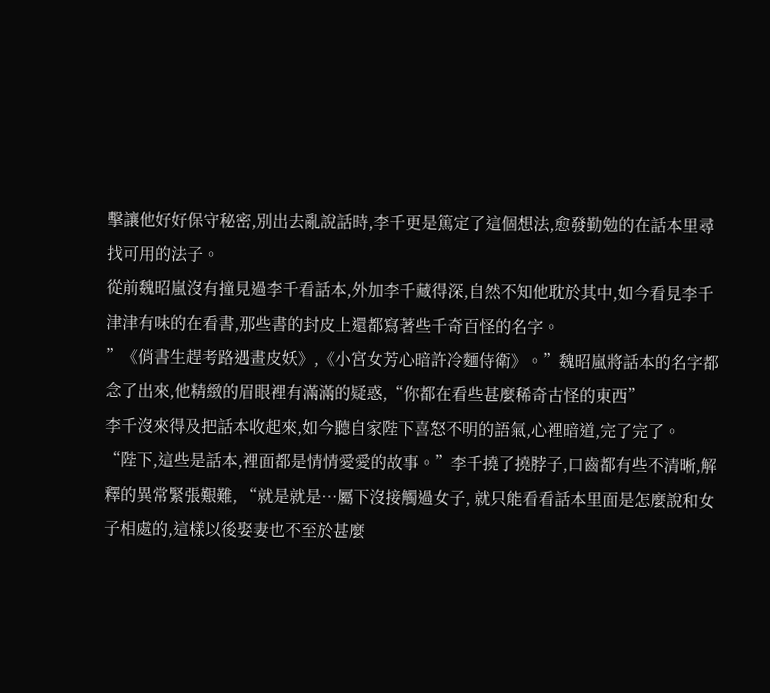擊讓他好好保守秘密,別出去亂說話時,李千更是篤定了這個想法,愈發勤勉的在話本里尋找可用的法子。
從前魏昭嵐沒有撞見過李千看話本,外加李千藏得深,自然不知他耽於其中,如今看見李千津津有味的在看書,那些書的封皮上還都寫著些千奇百怪的名字。
”《俏書生趕考路遇畫皮妖》,《小宮女芳心暗許冷麵侍衛》。”魏昭嵐將話本的名字都念了出來,他精緻的眉眼裡有滿滿的疑惑,“你都在看些甚麼稀奇古怪的東西”
李千沒來得及把話本收起來,如今聽自家陛下喜怒不明的語氣,心裡暗道,完了完了。
“陛下,這些是話本,裡面都是情情愛愛的故事。”李千撓了撓脖子,口齒都有些不清晰,解釋的異常緊張艱難, “就是就是…屬下沒接觸過女子, 就只能看看話本里面是怎麼說和女子相處的,這樣以後娶妻也不至於甚麼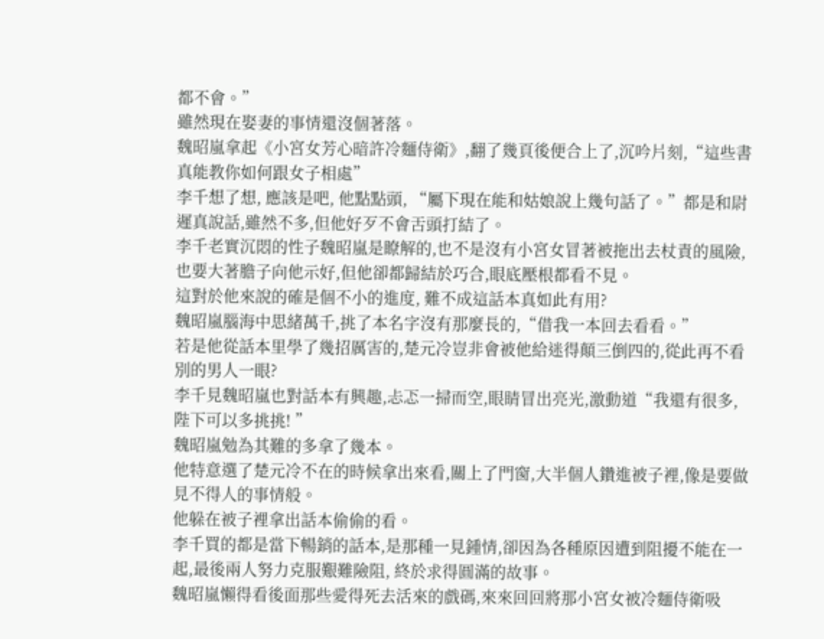都不會。”
雖然現在娶妻的事情還沒個著落。
魏昭嵐拿起《小宮女芳心暗許冷麵侍衛》,翻了幾頁後便合上了,沉吟片刻,“這些書真能教你如何跟女子相處”
李千想了想, 應該是吧, 他點點頭, “屬下現在能和姑娘說上幾句話了。”都是和尉遲真說話,雖然不多,但他好歹不會舌頭打結了。
李千老實沉悶的性子魏昭嵐是瞭解的,也不是沒有小宮女冒著被拖出去杖責的風險,也要大著膽子向他示好,但他卻都歸結於巧合,眼底壓根都看不見。
這對於他來說的確是個不小的進度, 難不成這話本真如此有用?
魏昭嵐腦海中思緒萬千,挑了本名字沒有那麼長的,“借我一本回去看看。”
若是他從話本里學了幾招厲害的,楚元冷豈非會被他給迷得顛三倒四的,從此再不看別的男人一眼?
李千見魏昭嵐也對話本有興趣,忐忑一掃而空,眼睛冒出亮光,激動道“我還有很多,陛下可以多挑挑! ”
魏昭嵐勉為其難的多拿了幾本。
他特意選了楚元冷不在的時候拿出來看,關上了門窗,大半個人鑽進被子裡,像是要做見不得人的事情般。
他躲在被子裡拿出話本偷偷的看。
李千買的都是當下暢銷的話本,是那種一見鍾情,卻因為各種原因遭到阻擾不能在一起,最後兩人努力克服艱難險阻, 終於求得圓滿的故事。
魏昭嵐懶得看後面那些愛得死去活來的戲碼,來來回回將那小宮女被冷麵侍衛吸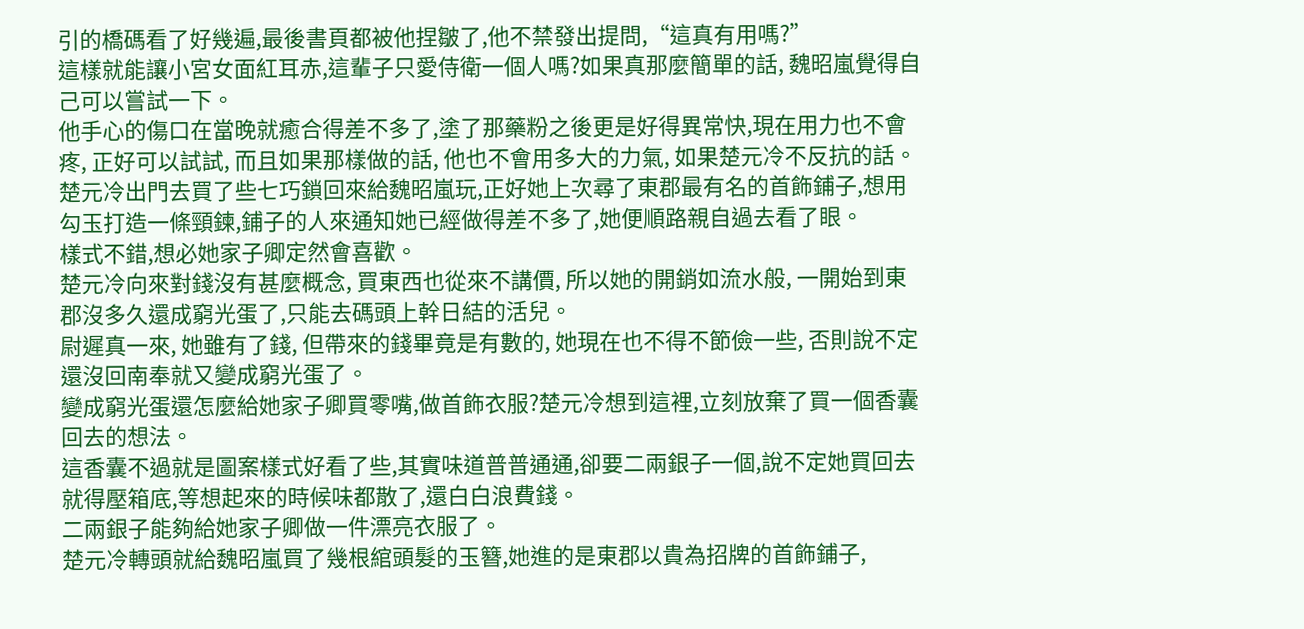引的橋碼看了好幾遍,最後書頁都被他捏皺了,他不禁發出提問,“這真有用嗎?”
這樣就能讓小宮女面紅耳赤,這輩子只愛侍衛一個人嗎?如果真那麼簡單的話, 魏昭嵐覺得自己可以嘗試一下。
他手心的傷口在當晚就癒合得差不多了,塗了那藥粉之後更是好得異常快,現在用力也不會疼, 正好可以試試, 而且如果那樣做的話, 他也不會用多大的力氣, 如果楚元冷不反抗的話。
楚元冷出門去買了些七巧鎖回來給魏昭嵐玩,正好她上次尋了東郡最有名的首飾鋪子,想用勾玉打造一條頸鍊,鋪子的人來通知她已經做得差不多了,她便順路親自過去看了眼。
樣式不錯,想必她家子卿定然會喜歡。
楚元冷向來對錢沒有甚麼概念, 買東西也從來不講價, 所以她的開銷如流水般, 一開始到東郡沒多久還成窮光蛋了,只能去碼頭上幹日結的活兒。
尉遲真一來, 她雖有了錢, 但帶來的錢畢竟是有數的, 她現在也不得不節儉一些, 否則說不定還沒回南奉就又變成窮光蛋了。
變成窮光蛋還怎麼給她家子卿買零嘴,做首飾衣服?楚元冷想到這裡,立刻放棄了買一個香囊回去的想法。
這香囊不過就是圖案樣式好看了些,其實味道普普通通,卻要二兩銀子一個,說不定她買回去就得壓箱底,等想起來的時候味都散了,還白白浪費錢。
二兩銀子能夠給她家子卿做一件漂亮衣服了。
楚元冷轉頭就給魏昭嵐買了幾根綰頭髮的玉簪,她進的是東郡以貴為招牌的首飾鋪子,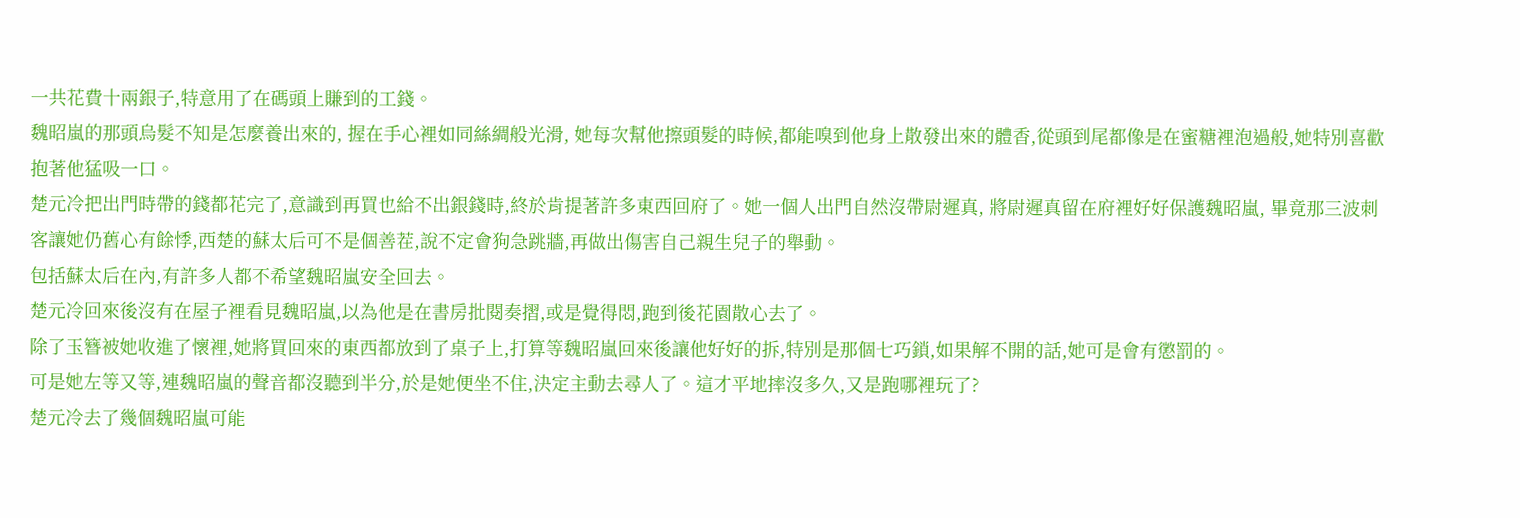一共花費十兩銀子,特意用了在碼頭上賺到的工錢。
魏昭嵐的那頭烏髮不知是怎麼養出來的, 握在手心裡如同絲綢般光滑, 她每次幫他擦頭髮的時候,都能嗅到他身上散發出來的體香,從頭到尾都像是在蜜糖裡泡過般,她特別喜歡抱著他猛吸一口。
楚元冷把出門時帶的錢都花完了,意識到再買也給不出銀錢時,終於肯提著許多東西回府了。她一個人出門自然沒帶尉遲真, 將尉遲真留在府裡好好保護魏昭嵐, 畢竟那三波刺客讓她仍舊心有餘悸,西楚的蘇太后可不是個善茬,說不定會狗急跳牆,再做出傷害自己親生兒子的舉動。
包括蘇太后在內,有許多人都不希望魏昭嵐安全回去。
楚元冷回來後沒有在屋子裡看見魏昭嵐,以為他是在書房批閱奏摺,或是覺得悶,跑到後花園散心去了。
除了玉簪被她收進了懷裡,她將買回來的東西都放到了桌子上,打算等魏昭嵐回來後讓他好好的拆,特別是那個七巧鎖,如果解不開的話,她可是會有懲罰的。
可是她左等又等,連魏昭嵐的聲音都沒聽到半分,於是她便坐不住,決定主動去尋人了。這才平地摔沒多久,又是跑哪裡玩了?
楚元冷去了幾個魏昭嵐可能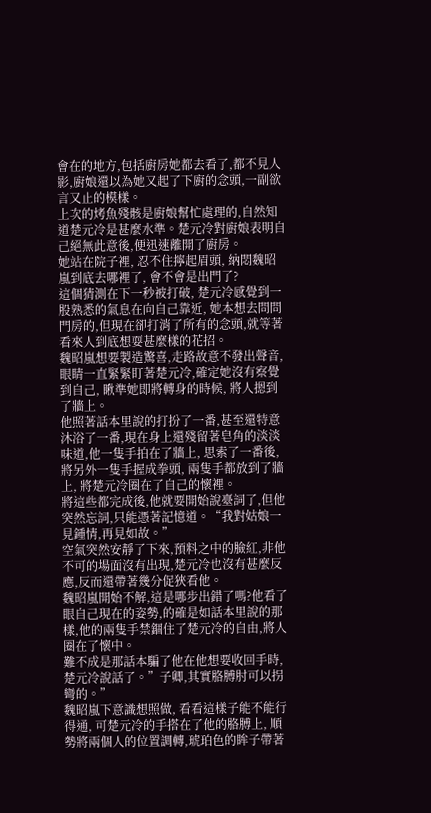會在的地方,包括廚房她都去看了,都不見人影,廚娘還以為她又起了下廚的念頭,一副欲言又止的模樣。
上次的烤魚殘骸是廚娘幫忙處理的,自然知道楚元冷是甚麼水準。楚元冷對廚娘表明自己絕無此意後,便迅速離開了廚房。
她站在院子裡, 忍不住擰起眉頭, 納悶魏昭嵐到底去哪裡了, 會不會是出門了?
這個猜測在下一秒被打破, 楚元冷感覺到一股熟悉的氣息在向自己靠近, 她本想去問問門房的,但現在卻打消了所有的念頭,就等著看來人到底想耍甚麼樣的花招。
魏昭嵐想要製造驚喜,走路故意不發出聲音,眼睛一直緊緊盯著楚元冷,確定她沒有察覺到自己, 瞅準她即將轉身的時候, 將人摁到了牆上。
他照著話本里說的打扮了一番,甚至還特意沐浴了一番,現在身上還殘留著皂角的淡淡味道,他一隻手拍在了牆上, 思索了一番後, 將另外一隻手握成拳頭, 兩隻手都放到了牆上, 將楚元冷圈在了自己的懷裡。
將這些都完成後,他就要開始說臺詞了,但他突然忘詞,只能憑著記憶道。“我對姑娘一見鍾情,再見如故。”
空氣突然安靜了下來,預料之中的臉紅,非他不可的場面沒有出現,楚元冷也沒有甚麼反應,反而還帶著幾分促狹看他。
魏昭嵐開始不解,這是哪步出錯了嗎?他看了眼自己現在的姿勢,的確是如話本里說的那樣,他的兩隻手禁錮住了楚元冷的自由,將人圈在了懷中。
難不成是那話本騙了他在他想要收回手時, 楚元冷說話了。”子卿,其實胳膊肘可以拐彎的。”
魏昭嵐下意識想照做, 看看這樣子能不能行得通, 可楚元冷的手搭在了他的胳膊上, 順勢將兩個人的位置調轉,琥珀色的眸子帶著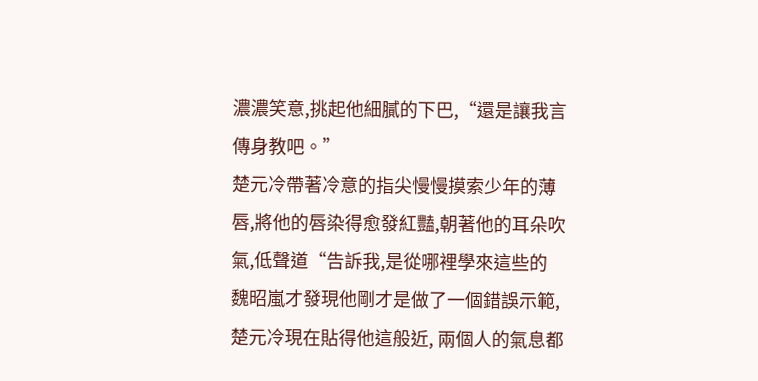濃濃笑意,挑起他細膩的下巴,“還是讓我言傳身教吧。”
楚元冷帶著冷意的指尖慢慢摸索少年的薄唇,將他的唇染得愈發紅豔,朝著他的耳朵吹氣,低聲道“告訴我,是從哪裡學來這些的
魏昭嵐才發現他剛才是做了一個錯誤示範, 楚元冷現在貼得他這般近, 兩個人的氣息都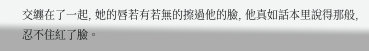交纏在了一起, 她的唇若有若無的擦過他的臉, 他真如話本里說得那般, 忍不住紅了臉。